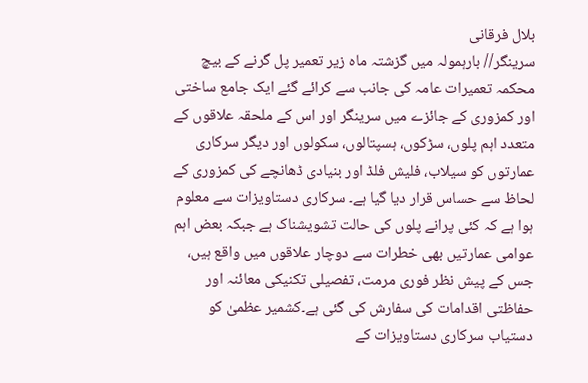بلال فرقانی
سرینگر// بارہمولہ میں گزشتہ ماہ زیر تعمیر پل گرنے کے بیچ محکمہ تعمیرات عامہ کی جانب سے کرائے گئے ایک جامع ساختی اور کمزوری کے جائزے میں سرینگر اور اس کے ملحقہ علاقوں کے متعدد اہم پلوں، سڑکوں، ہسپتالوں، سکولوں اور دیگر سرکاری عمارتوں کو سیلاب، فلیش فلڈ اور بنیادی ڈھانچے کی کمزوری کے لحاظ سے حساس قرار دیا گیا ہے۔ سرکاری دستاویزات سے معلوم ہوا ہے کہ کئی پرانے پلوں کی حالت تشویشناک ہے جبکہ بعض اہم عوامی عمارتیں بھی خطرات سے دوچار علاقوں میں واقع ہیں، جس کے پیش نظر فوری مرمت، تفصیلی تکنیکی معائنہ اور حفاظتی اقدامات کی سفارش کی گئی ہے۔کشمیر عظمیٰ کو دستیاب سرکاری دستاویزات کے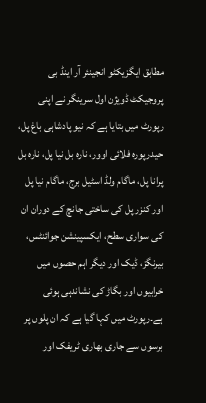مطابق ایگزیکٹو انجینئر آر اینڈ بی پروجیکٹ ڈویژن اول سرینگر نے اپنی رپورٹ میں بتایا ہے کہ نیو پادشاہی باغ پل، حیدرپورہ فلائی اوور، نارہ بل نیا پل، نارہ بل پرانا پل، ماگام ولڈ اسٹیل برج، ماگام نیا پل اور کنزر پل کی ساختی جانچ کے دوران ان کی سواری سطح، ایکسپینشن جوائنٹس، بیرنگز، ڈیک اور دیگر اہم حصوں میں خرابیوں اور بگاڑ کی نشاندہی ہوئی ہے۔رپورٹ میں کہا گیا ہے کہ ان پلوں پر برسوں سے جاری بھاری ٹریفک اور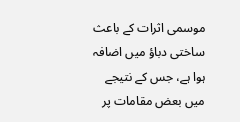موسمی اثرات کے باعث ساختی دباؤ میں اضافہ ہوا ہے، جس کے نتیجے میں بعض مقامات پر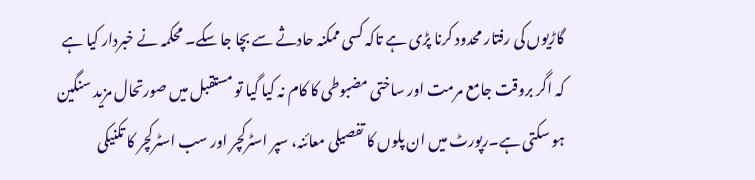گاڑیوں کی رفتار محدود کرنا پڑی ہے تاکہ کسی ممکنہ حادثے سے بچا جا سکے۔ محکمہ نے خبردار کیا ہے کہ اگر بروقت جامع مرمت اور ساختی مضبوطی کا کام نہ کیا گیا تو مستقبل میں صورتحال مزید سنگین ہو سکتی ہے۔رپورٹ میں ان پلوں کا تفصیلی معائنہ، سپر اسٹرکچر اور سب اسٹرکچر کا تکنیکی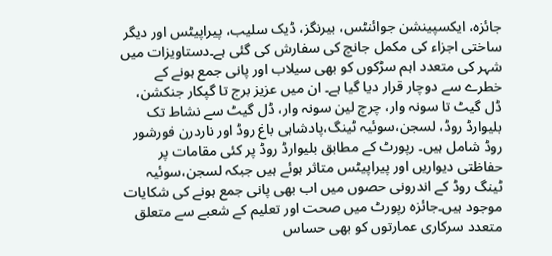جائزہ، ایکسپینشن جوائنٹس، بیرنگز، ڈیک سلیب، پیراپیٹس اور دیگر ساختی اجزاء کی مکمل جانچ کی سفارش کی گئی ہے۔دستاویزات میں شہر کی متعدد اہم سڑکوں کو بھی سیلاب اور پانی جمع ہونے کے خطرے سے دوچار قرار دیا گیا ہے۔ ان میں عزیز برج تا گپکار جنکشن، ڈل گیٹ تا سونہ وار، چرچ لین سونہ وار، ڈل گیٹ سے نشاط تک بلیوارڈ روڈ، لسجن،سوئیہ ٹینگ،پادشاہی باغ روڈ اور ناردرن فورشور روڈ شامل ہیں۔ رپورٹ کے مطابق بلیوارڈ روڈ پر کئی مقامات پر حفاظتی دیواریں اور پیراپیٹس متاثر ہوئے ہیں جبکہ لسجن،سوئیہ ٹینگ روڈ کے اندرونی حصوں میں اب بھی پانی جمع ہونے کی شکایات موجود ہیں۔جائزہ رپورٹ میں صحت اور تعلیم کے شعبے سے متعلق متعدد سرکاری عمارتوں کو بھی حساس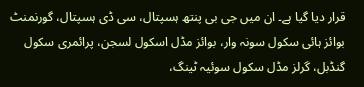قرار دیا گیا ہے۔ ان میں جی بی پنتھ ہسپتال، سی ڈی ہسپتال، گورنمنٹ بوائز ہائی سکول سونہ وار، بوائز مڈل اسکول لسجن، پرائمری سکول گنڈبل، گرلز مڈل سکول سوئیہ ٹینگ،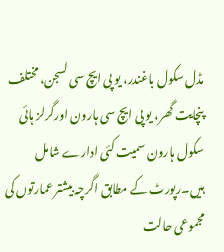مڈل سکول باغندر، یو پی ایچ سی لسجن، مختلف پنچایت گھر، یو پی ایچ سی ہارون اورگرلز ہائی سکول ہارون سمیت کئی ادارے شامل ہیں۔رپورٹ کے مطابق اگرچہ بیشتر عمارتوں کی مجموعی حالت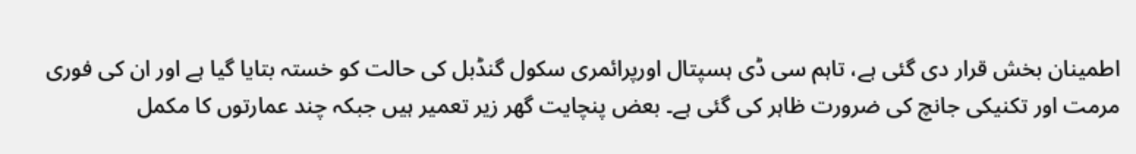اطمینان بخش قرار دی گئی ہے، تاہم سی ڈی ہسپتال اورپرائمری سکول گنڈبل کی حالت کو خستہ بتایا گیا ہے اور ان کی فوری مرمت اور تکنیکی جانچ کی ضرورت ظاہر کی گئی ہے۔ بعض پنچایت گھر زیر تعمیر ہیں جبکہ چند عمارتوں کا مکمل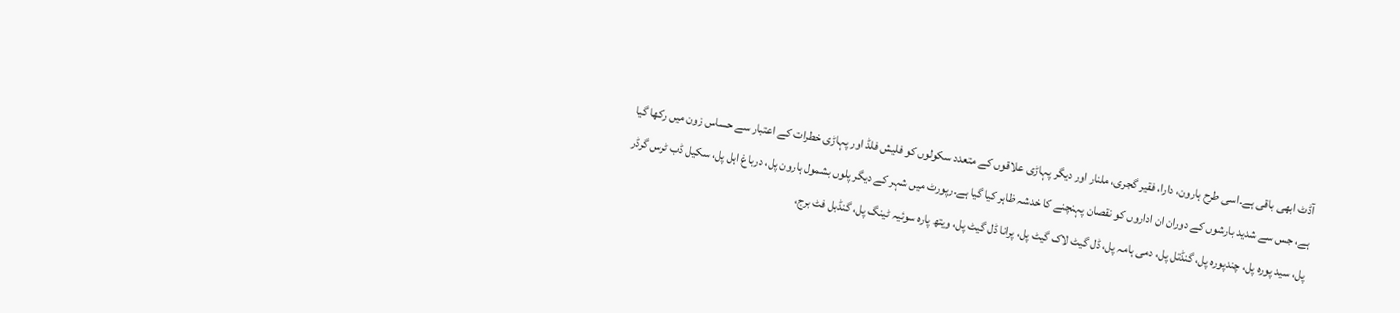آڈٹ ابھی باقی ہے۔اسی طرح ہارون، دارا، فقیر گجری، ملنار اور دیگر پہاڑی علاقوں کے متعدد سکولوں کو فلیش فلڈ اور پہاڑی خطرات کے اعتبار سے حساس زون میں رکھا گیا ہے، جس سے شدید بارشوں کے دوران ان اداروں کو نقصان پہنچنے کا خدشہ ظاہر کیا گیا ہے۔رپورٹ میں شہر کے دیگر پلوں بشمول ہارون پل، درباغ اہل پل، سکیل ڈب ٹرس گرڈر پل، سید پورہ پل، چندپورہ پل، گنڈتل پل، دمی ہامہ پل، ڈل گیٹ لاک گیٹ پل، پرانا ڈل گیٹ پل، ویتھ پارہ سوئیہ ٹینگ پل، گنڈبل فٹ برج،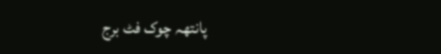پانتھہ چوک فٹ برج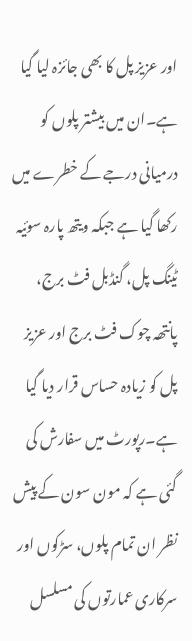اور عزیز پل کا بھی جائزہ لیا گیا ہے۔ان میں بیشتر پلوں کو درمیانی درجے کے خطرے میں رکھا گیا ہے جبکہ ویتھ پارہ سوئیہ ٹینگ پل، گنڈبل فٹ برج، پانتھہ چوک فٹ برج اور عزیز پل کو زیادہ حساس قرار دیا گیا ہے۔رپورٹ میں سفارش کی گئی ہے کہ مون سون کے پیش نظر ان تمام پلوں، سڑکوں اور سرکاری عمارتوں کی مسلسل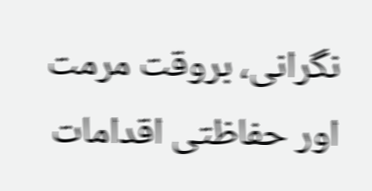نگرانی، بروقت مرمت اور حفاظتی اقدامات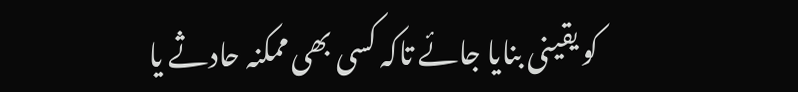کو یقینی بنایا جائے تاکہ کسی بھی ممکنہ حادثے یا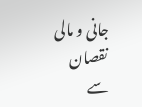جانی و مالی نقصان سے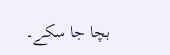بچا جا سکے۔